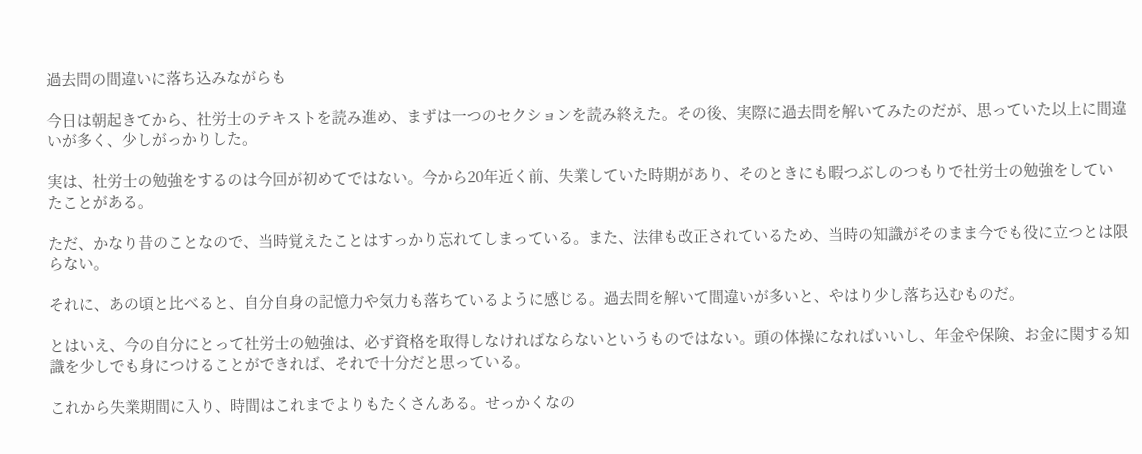過去問の間違いに落ち込みながらも

今日は朝起きてから、社労士のテキストを読み進め、まずは一つのセクションを読み終えた。その後、実際に過去問を解いてみたのだが、思っていた以上に間違いが多く、少しがっかりした。

実は、社労士の勉強をするのは今回が初めてではない。今から20年近く前、失業していた時期があり、そのときにも暇つぶしのつもりで社労士の勉強をしていたことがある。

ただ、かなり昔のことなので、当時覚えたことはすっかり忘れてしまっている。また、法律も改正されているため、当時の知識がそのまま今でも役に立つとは限らない。

それに、あの頃と比べると、自分自身の記憶力や気力も落ちているように感じる。過去問を解いて間違いが多いと、やはり少し落ち込むものだ。

とはいえ、今の自分にとって社労士の勉強は、必ず資格を取得しなければならないというものではない。頭の体操になればいいし、年金や保険、お金に関する知識を少しでも身につけることができれば、それで十分だと思っている。

これから失業期間に入り、時間はこれまでよりもたくさんある。せっかくなの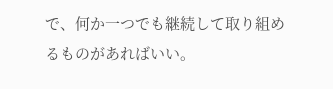で、何か一つでも継続して取り組めるものがあればいい。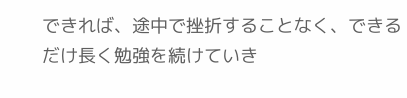できれば、途中で挫折することなく、できるだけ長く勉強を続けていき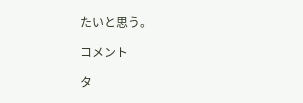たいと思う。

コメント

タ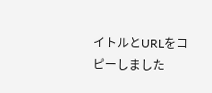イトルとURLをコピーしました